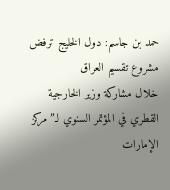حمد بن جاسم: دول الخليج ترفض مشروع تقسيم العراق
خلال مشاركة وزير الخارجية القطري في المؤتمر السنوي لـ”مركز الإمارات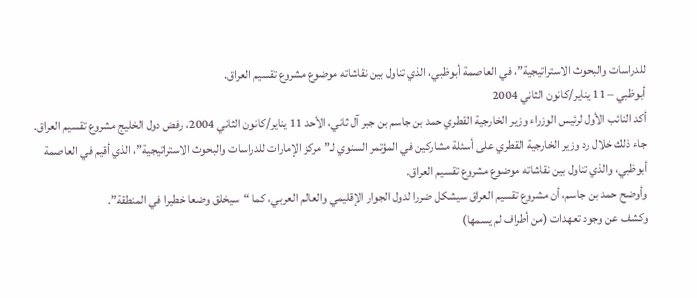للدراسات والبحوث الاستراتيجية”، في العاصمة أبوظبي، الذي تناول بين نقاشاته موضوع مشروع تقسيم العراق.
أبوظبي – 11 يناير/كانون الثاني 2004
أكد النائب الأول لرئيس الوزراء وزير الخارجية القطري حمد بن جاسم بن جبر آل ثاني، الأحد 11 يناير/كانون الثاني 2004، رفض دول الخليج مشروع تقسيم العراق.
جاء ذلك خلال رد وزير الخارجية القطري على أسئلة مشاركين في المؤتمر السنوي لـ”مركز الإمارات للدراسات والبحوث الاستراتيجية”، الذي أقيم في العاصمة أبوظبي، والذي تناول بين نقاشاته موضوع مشروع تقسيم العراق.
وأوضح حمد بن جاسم، أن مشروع تقسيم العراق سيشكل ضررا لدول الجوار الإقليمي والعالم العربي، كما “سيخلق وضعا خطيرا في المنطقة”.
وكشف عن وجود تعهدات (من أطراف لم يسمها)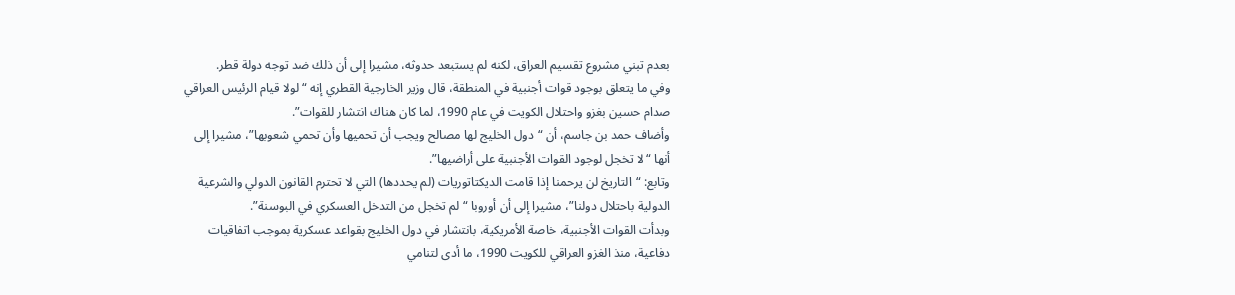بعدم تبني مشروع تقسيم العراق، لكنه لم يستبعد حدوثه، مشيرا إلى أن ذلك ضد توجه دولة قطر.
وفي ما يتعلق بوجود قوات أجنبية في المنطقة، قال وزير الخارجية القطري إنه “لولا قيام الرئيس العراقي صدام حسين بغزو واحتلال الكويت في عام 1990، لما كان هناك انتشار للقوات”.
وأضاف حمد بن جاسم، أن “دول الخليج لها مصالح ويجب أن تحميها وأن تحمي شعوبها”، مشيرا إلى أنها “لا تخجل لوجود القوات الأجنبية على أراضيها”.
وتابع: “التاريخ لن يرحمنا إذا قامت الديكتاتوريات (لم يحددها) التي لا تحترم القانون الدولي والشرعية الدولية باحتلال دولنا”، مشيرا إلى أن أوروبا “لم تخجل من التدخل العسكري في البوسنة”.
وبدأت القوات الأجنبية، خاصة الأمريكية، بانتشار في دول الخليج بقواعد عسكرية بموجب اتفاقيات دفاعية، منذ الغزو العراقي للكويت 1990، ما أدى لتنامي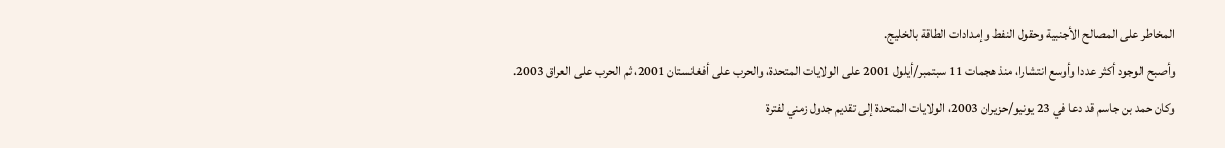المخاطر على المصالح الأجنبية وحقول النفط وإمدادات الطاقة بالخليج.
وأصبح الوجود أكثر عددا وأوسع انتشارا، منذ هجمات 11 سبتمبر/أيلول 2001 على الولايات المتحدة، والحرب على أفغانستان 2001، ثم الحرب على العراق 2003.
وكان حمد بن جاسم قد دعا في 23 يونيو/حزيران 2003، الولايات المتحدة إلى تقديم جدول زمني لفترة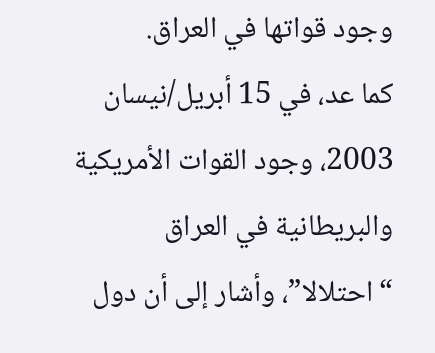وجود قواتها في العراق.
كما عد، في 15 أبريل/نيسان 2003، وجود القوات الأمريكية والبريطانية في العراق “احتلالا”، وأشار إلى أن دول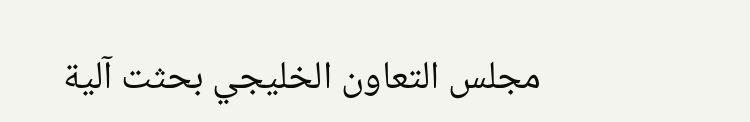مجلس التعاون الخليجي بحثت آلية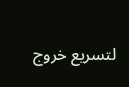لتسريع خروج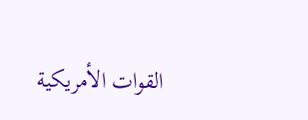القوات الأمريكية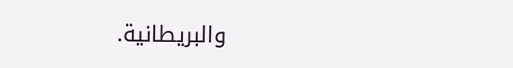والبريطانية.